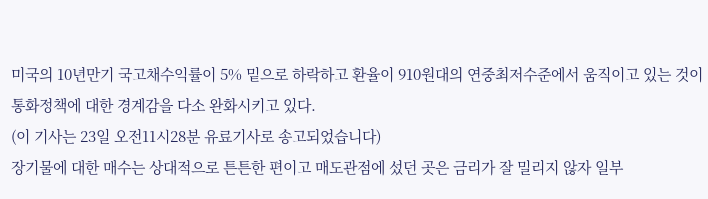미국의 10년만기 국고채수익률이 5% 밑으로 하락하고 환율이 910원대의 연중최저수준에서 움직이고 있는 것이 통화정책에 대한 경계감을 다소 완화시키고 있다.
(이 기사는 23일 오전11시28분 유료기사로 송고되었습니다)
장기물에 대한 매수는 상대적으로 튼튼한 편이고 매도관점에 섰던 곳은 금리가 잘 밀리지 않자 일부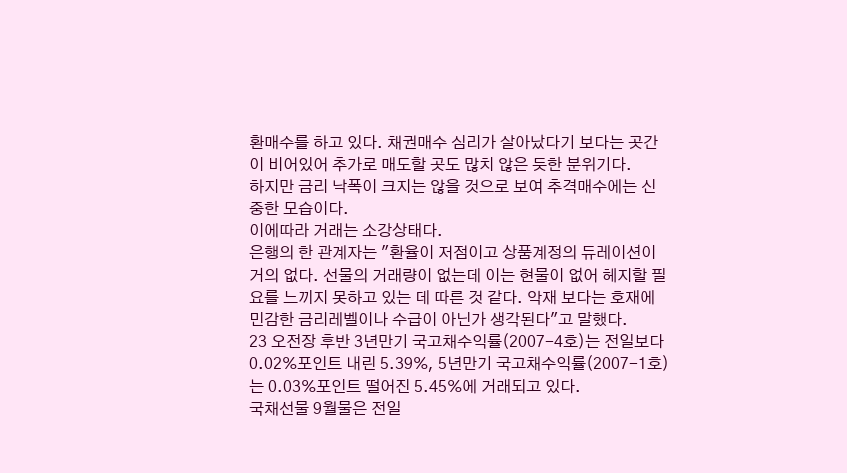환매수를 하고 있다. 채권매수 심리가 살아났다기 보다는 곳간이 비어있어 추가로 매도할 곳도 많치 않은 듯한 분위기다.
하지만 금리 낙폭이 크지는 않을 것으로 보여 추격매수에는 신중한 모습이다.
이에따라 거래는 소강상태다.
은행의 한 관계자는 "환율이 저점이고 상품계정의 듀레이션이 거의 없다. 선물의 거래량이 없는데 이는 현물이 없어 헤지할 필요를 느끼지 못하고 있는 데 따른 것 같다. 악재 보다는 호재에 민감한 금리레벨이나 수급이 아닌가 생각된다"고 말했다.
23 오전장 후반 3년만기 국고채수익률(2007-4호)는 전일보다 0.02%포인트 내린 5.39%, 5년만기 국고채수익률(2007-1호)는 0.03%포인트 떨어진 5.45%에 거래되고 있다.
국채선물 9월물은 전일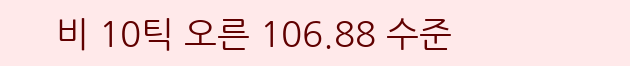비 10틱 오른 106.88 수준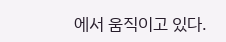에서 움직이고 있다.